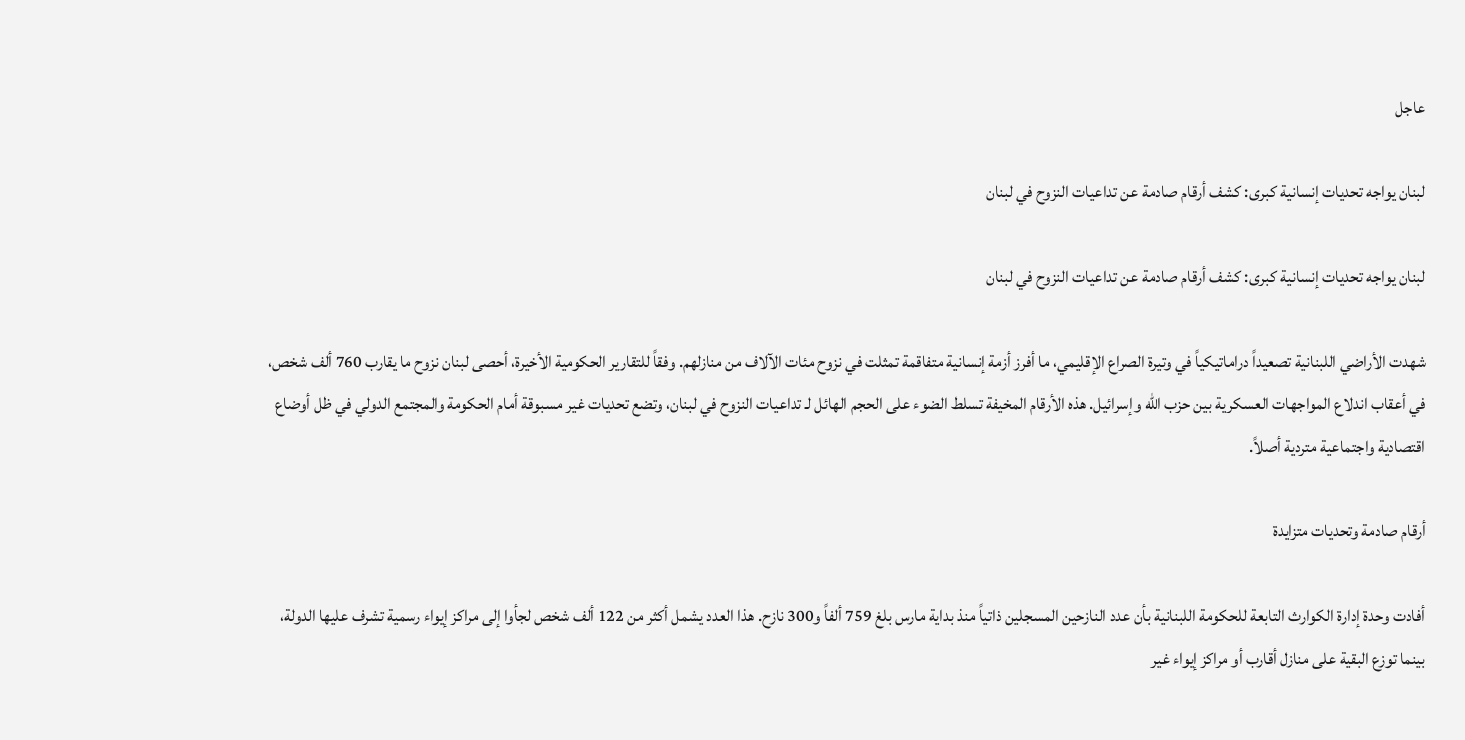عاجل

لبنان يواجه تحديات إنسانية كبرى: كشف أرقام صادمة عن تداعيات النزوح في لبنان

لبنان يواجه تحديات إنسانية كبرى: كشف أرقام صادمة عن تداعيات النزوح في لبنان

شهدت الأراضي اللبنانية تصعيداً دراماتيكياً في وتيرة الصراع الإقليمي، ما أفرز أزمة إنسانية متفاقمة تمثلت في نزوح مئات الآلاف من منازلهم. وفقاً للتقارير الحكومية الأخيرة، أحصى لبنان نزوح ما يقارب 760 ألف شخص، في أعقاب اندلاع المواجهات العسكرية بين حزب الله وإسرائيل. هذه الأرقام المخيفة تسلط الضوء على الحجم الهائل لـ تداعيات النزوح في لبنان، وتضع تحديات غير مسبوقة أمام الحكومة والمجتمع الدولي في ظل أوضاع اقتصادية واجتماعية متردية أصلاً.

أرقام صادمة وتحديات متزايدة

أفادت وحدة إدارة الكوارث التابعة للحكومة اللبنانية بأن عدد النازحين المسجلين ذاتياً منذ بداية مارس بلغ 759 ألفاً و300 نازح. هذا العدد يشمل أكثر من 122 ألف شخص لجأوا إلى مراكز إيواء رسمية تشرف عليها الدولة، بينما توزع البقية على منازل أقارب أو مراكز إيواء غير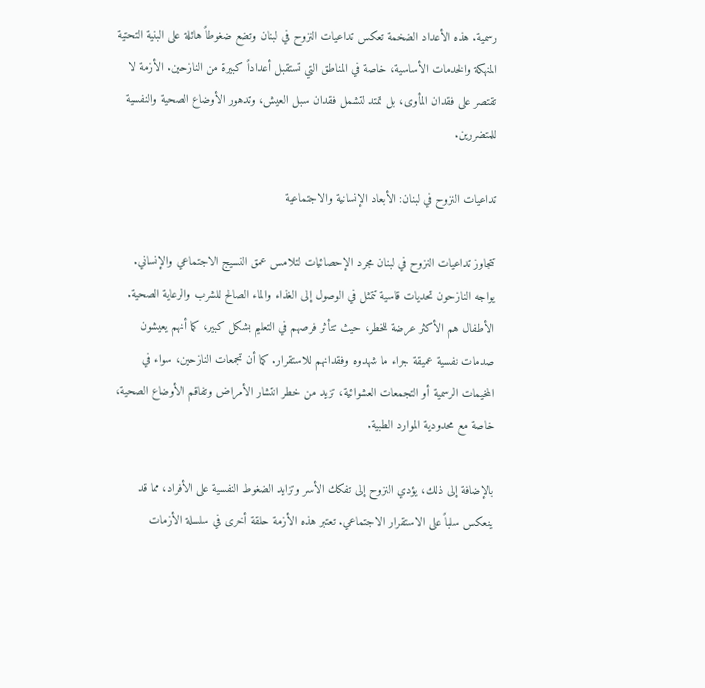رسمية. هذه الأعداد الضخمة تعكس تداعيات النزوح في لبنان وتضع ضغوطاً هائلة على البنية التحتية المنهكة والخدمات الأساسية، خاصة في المناطق التي تستقبل أعداداً كبيرة من النازحين. الأزمة لا تقتصر على فقدان المأوى، بل تمتد لتشمل فقدان سبل العيش، وتدهور الأوضاع الصحية والنفسية للمتضررين.

تداعيات النزوح في لبنان: الأبعاد الإنسانية والاجتماعية

تتجاوز تداعيات النزوح في لبنان مجرد الإحصائيات لتلامس عمق النسيج الاجتماعي والإنساني. يواجه النازحون تحديات قاسية تتمثل في الوصول إلى الغذاء والماء الصالح للشرب والرعاية الصحية. الأطفال هم الأكثر عرضة للخطر، حيث تتأثر فرصهم في التعليم بشكل كبير، كما أنهم يعيشون صدمات نفسية عميقة جراء ما شهدوه وفقدانهم للاستقرار. كما أن تجمعات النازحين، سواء في المخيمات الرسمية أو التجمعات العشوائية، تزيد من خطر انتشار الأمراض وتفاقم الأوضاع الصحية، خاصة مع محدودية الموارد الطبية.

بالإضافة إلى ذلك، يؤدي النزوح إلى تفكك الأسر وتزايد الضغوط النفسية على الأفراد، مما قد ينعكس سلباً على الاستقرار الاجتماعي. تعتبر هذه الأزمة حلقة أخرى في سلسلة الأزمات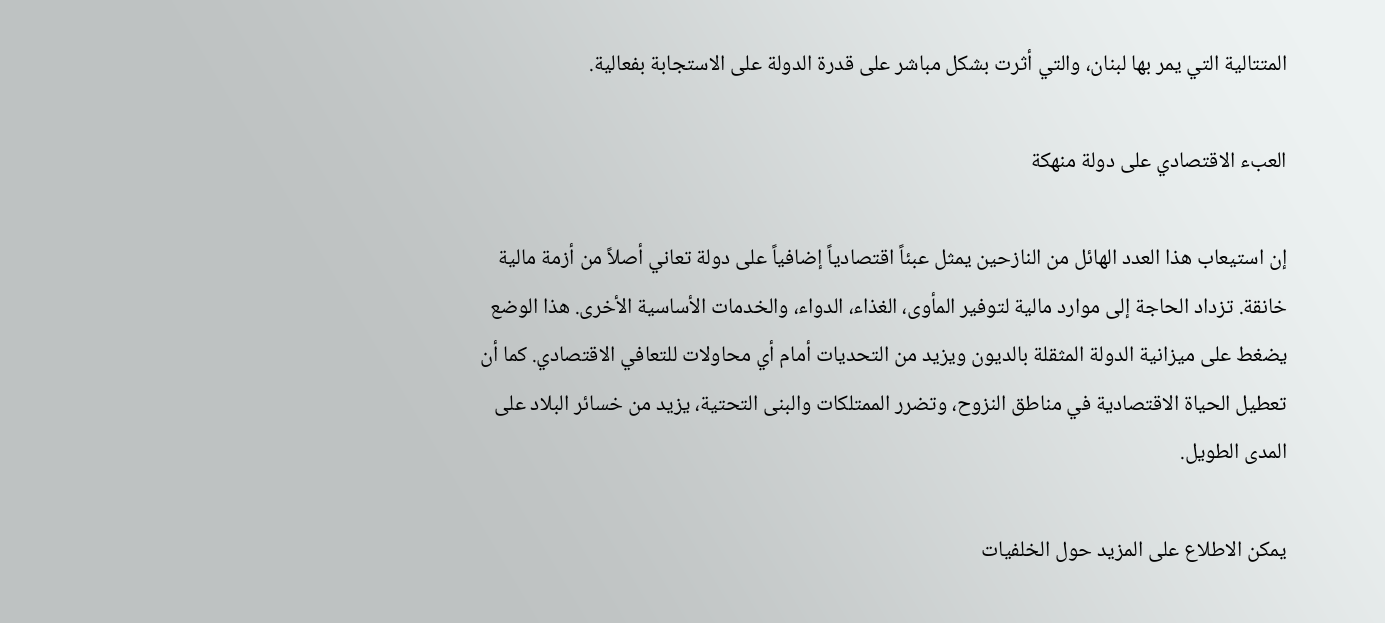المتتالية التي يمر بها لبنان، والتي أثرت بشكل مباشر على قدرة الدولة على الاستجابة بفعالية.

العبء الاقتصادي على دولة منهكة

إن استيعاب هذا العدد الهائل من النازحين يمثل عبئاً اقتصادياً إضافياً على دولة تعاني أصلاً من أزمة مالية خانقة. تزداد الحاجة إلى موارد مالية لتوفير المأوى، الغذاء، الدواء، والخدمات الأساسية الأخرى. هذا الوضع يضغط على ميزانية الدولة المثقلة بالديون ويزيد من التحديات أمام أي محاولات للتعافي الاقتصادي. كما أن تعطيل الحياة الاقتصادية في مناطق النزوح، وتضرر الممتلكات والبنى التحتية، يزيد من خسائر البلاد على المدى الطويل.

يمكن الاطلاع على المزيد حول الخلفيات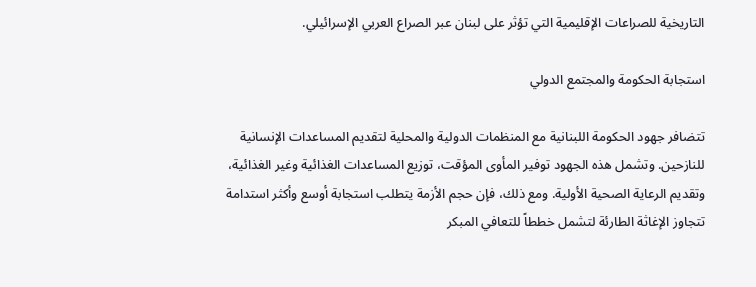التاريخية للصراعات الإقليمية التي تؤثر على لبنان عبر الصراع العربي الإسرائيلي.

استجابة الحكومة والمجتمع الدولي

تتضافر جهود الحكومة اللبنانية مع المنظمات الدولية والمحلية لتقديم المساعدات الإنسانية للنازحين. وتشمل هذه الجهود توفير المأوى المؤقت، توزيع المساعدات الغذائية وغير الغذائية، وتقديم الرعاية الصحية الأولية. ومع ذلك، فإن حجم الأزمة يتطلب استجابة أوسع وأكثر استدامة تتجاوز الإغاثة الطارئة لتشمل خططاً للتعافي المبكر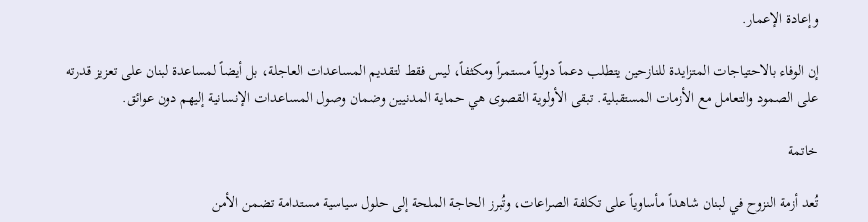وإعادة الإعمار.

إن الوفاء بالاحتياجات المتزايدة للنازحين يتطلب دعماً دولياً مستمراً ومكثفاً، ليس فقط لتقديم المساعدات العاجلة، بل أيضاً لمساعدة لبنان على تعزيز قدرته على الصمود والتعامل مع الأزمات المستقبلية. تبقى الأولوية القصوى هي حماية المدنيين وضمان وصول المساعدات الإنسانية إليهم دون عوائق.

خاتمة

تُعد أزمة النزوح في لبنان شاهداً مأساوياً على تكلفة الصراعات، وتُبرز الحاجة الملحة إلى حلول سياسية مستدامة تضمن الأمن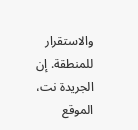والاستقرار للمنطقة. إن الجريدة نت، الموقع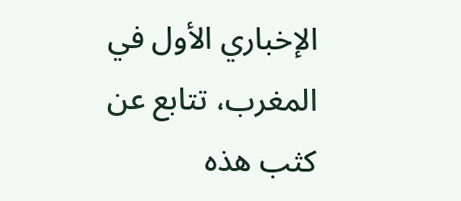الإخباري الأول في المغرب، تتابع عن كثب هذه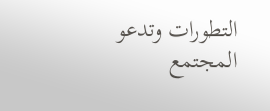التطورات وتدعو المجتمع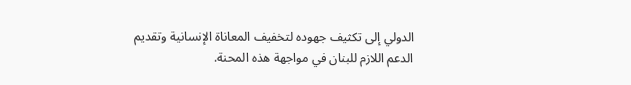الدولي إلى تكثيف جهوده لتخفيف المعاناة الإنسانية وتقديم الدعم اللازم للبنان في مواجهة هذه المحنة.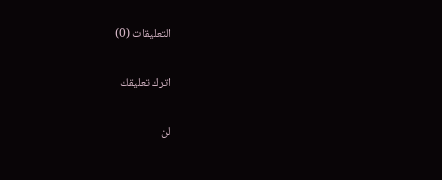التعليقات (0)

اترك تعليقك

لن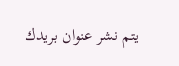يتم نشر عنوان بريدك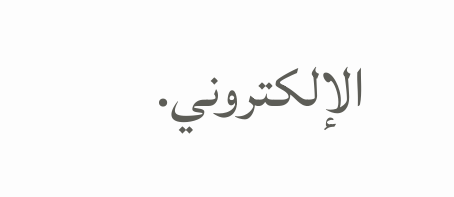الإلكتروني.